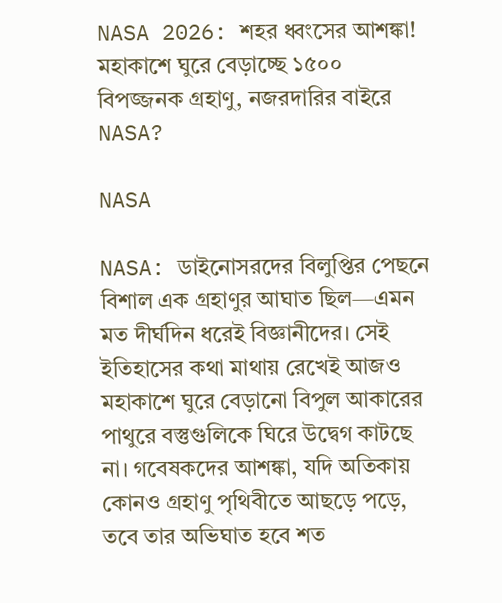NASA 2026: শহর ধ্বংসের আশঙ্কা! মহাকাশে ঘুরে বেড়াচ্ছে ১৫০০ বিপজ্জনক গ্রহাণু, নজরদারির বাইরে NASA?

NASA

NASA: ডাইনোসরদের বিলুপ্তির পেছনে বিশাল এক গ্রহাণুর আঘাত ছিল—এমন মত দীর্ঘদিন ধরেই বিজ্ঞানীদের। সেই ইতিহাসের কথা মাথায় রেখেই আজও মহাকাশে ঘুরে বেড়ানো বিপুল আকারের পাথুরে বস্তুগুলিকে ঘিরে উদ্বেগ কাটছে না। গবেষকদের আশঙ্কা, যদি অতিকায় কোনও গ্রহাণু পৃথিবীতে আছড়ে পড়ে, তবে তার অভিঘাত হবে শত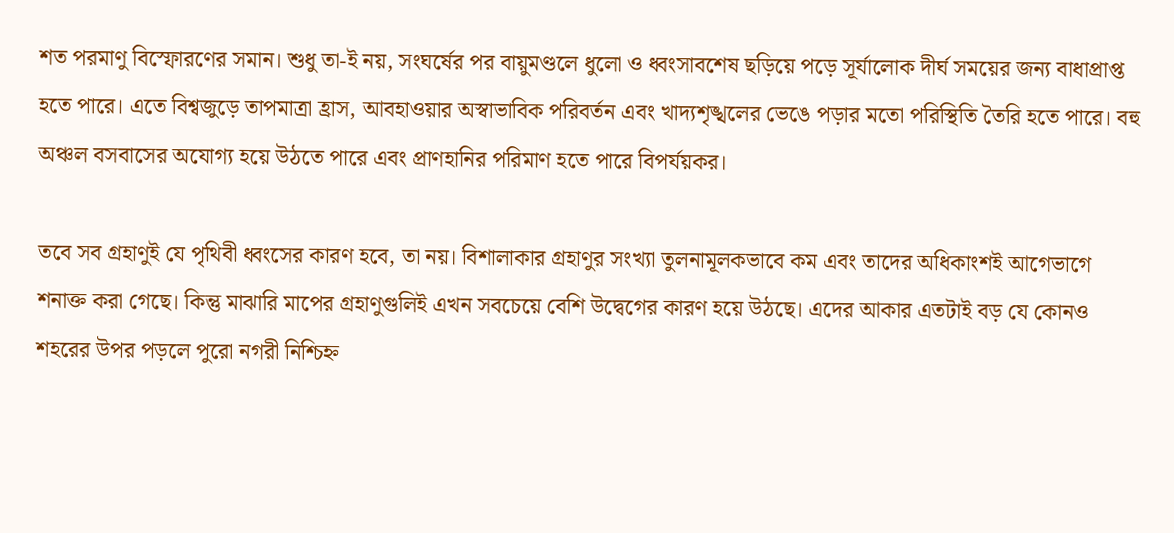শত পরমাণু বিস্ফোরণের সমান। শুধু তা-ই নয়, সংঘর্ষের পর বায়ুমণ্ডলে ধুলো ও ধ্বংসাবশেষ ছড়িয়ে পড়ে সূর্যালোক দীর্ঘ সময়ের জন্য বাধাপ্রাপ্ত হতে পারে। এতে বিশ্বজুড়ে তাপমাত্রা হ্রাস, আবহাওয়ার অস্বাভাবিক পরিবর্তন এবং খাদ্যশৃঙ্খলের ভেঙে পড়ার মতো পরিস্থিতি তৈরি হতে পারে। বহু অঞ্চল বসবাসের অযোগ্য হয়ে উঠতে পারে এবং প্রাণহানির পরিমাণ হতে পারে বিপর্যয়কর।

তবে সব গ্রহাণুই যে পৃথিবী ধ্বংসের কারণ হবে, তা নয়। বিশালাকার গ্রহাণুর সংখ্যা তুলনামূলকভাবে কম এবং তাদের অধিকাংশই আগেভাগে শনাক্ত করা গেছে। কিন্তু মাঝারি মাপের গ্রহাণুগুলিই এখন সবচেয়ে বেশি উদ্বেগের কারণ হয়ে উঠছে। এদের আকার এতটাই বড় যে কোনও শহরের উপর পড়লে পুরো নগরী নিশ্চিহ্ন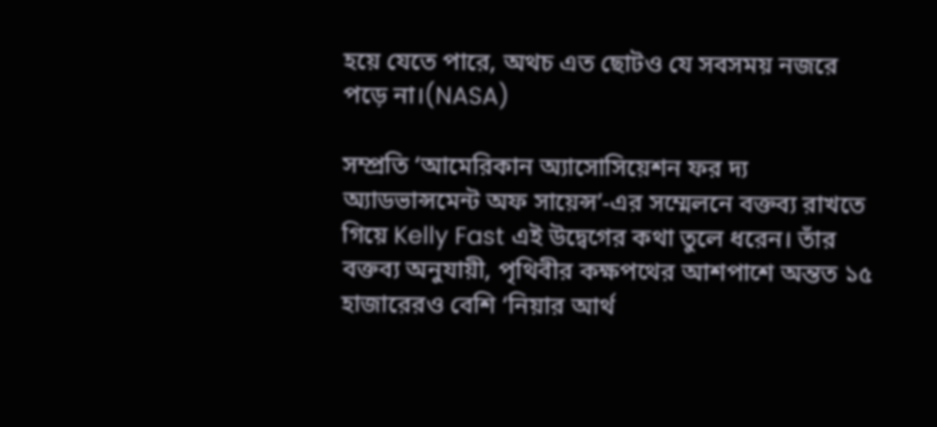হয়ে যেতে পারে, অথচ এত ছোটও যে সবসময় নজরে পড়ে না।(NASA)

সম্প্রতি ‘আমেরিকান অ্যাসোসিয়েশন ফর দ্য অ্যাডভান্সমেন্ট অফ সায়েন্স’-এর সম্মেলনে বক্তব্য রাখতে গিয়ে Kelly Fast এই উদ্বেগের কথা তুলে ধরেন। তাঁর বক্তব্য অনুযায়ী, পৃথিবীর কক্ষপথের আশপাশে অন্তত ১৫ হাজারেরও বেশি ‘নিয়ার আর্থ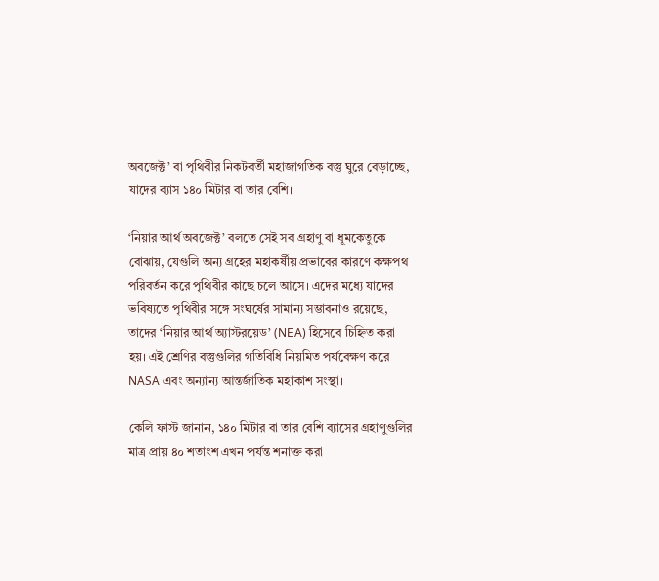অবজেক্ট’ বা পৃথিবীর নিকটবর্তী মহাজাগতিক বস্তু ঘুরে বেড়াচ্ছে, যাদের ব্যাস ১৪০ মিটার বা তার বেশি।

‘নিয়ার আর্থ অবজেক্ট’ বলতে সেই সব গ্রহাণু বা ধূমকেতুকে বোঝায়, যেগুলি অন্য গ্রহের মহাকর্ষীয় প্রভাবের কারণে কক্ষপথ পরিবর্তন করে পৃথিবীর কাছে চলে আসে। এদের মধ্যে যাদের ভবিষ্যতে পৃথিবীর সঙ্গে সংঘর্ষের সামান্য সম্ভাবনাও রয়েছে, তাদের ‘নিয়ার আর্থ অ্যাস্টরয়েড’ (NEA) হিসেবে চিহ্নিত করা হয়। এই শ্রেণির বস্তুগুলির গতিবিধি নিয়মিত পর্যবেক্ষণ করে NASA এবং অন্যান্য আন্তর্জাতিক মহাকাশ সংস্থা।

কেলি ফাস্ট জানান, ১৪০ মিটার বা তার বেশি ব্যাসের গ্রহাণুগুলির মাত্র প্রায় ৪০ শতাংশ এখন পর্যন্ত শনাক্ত করা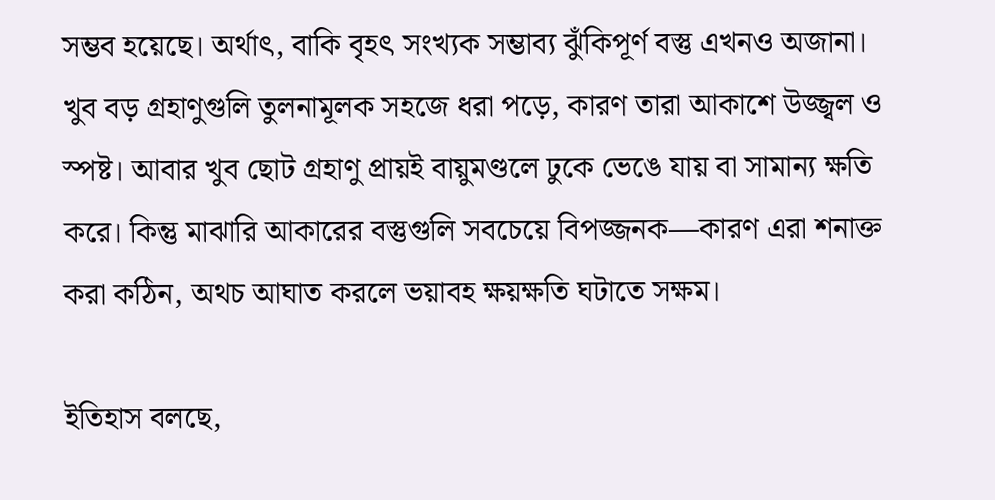সম্ভব হয়েছে। অর্থাৎ, বাকি বৃহৎ সংখ্যক সম্ভাব্য ঝুঁকিপূর্ণ বস্তু এখনও অজানা। খুব বড় গ্রহাণুগুলি তুলনামূলক সহজে ধরা পড়ে, কারণ তারা আকাশে উজ্জ্বল ও স্পষ্ট। আবার খুব ছোট গ্রহাণু প্রায়ই বায়ুমণ্ডলে ঢুকে ভেঙে যায় বা সামান্য ক্ষতি করে। কিন্তু মাঝারি আকারের বস্তুগুলি সবচেয়ে বিপজ্জনক—কারণ এরা শনাক্ত করা কঠিন, অথচ আঘাত করলে ভয়াবহ ক্ষয়ক্ষতি ঘটাতে সক্ষম।

ইতিহাস বলছে,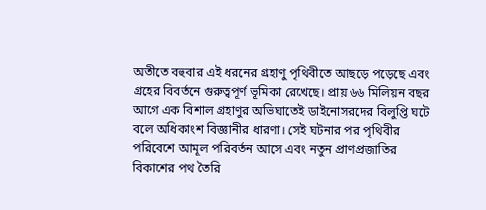অতীতে বহুবার এই ধরনের গ্রহাণু পৃথিবীতে আছড়ে পড়েছে এবং গ্রহের বিবর্তনে গুরুত্বপূর্ণ ভূমিকা রেখেছে। প্রায় ৬৬ মিলিয়ন বছর আগে এক বিশাল গ্রহাণুর অভিঘাতেই ডাইনোসরদের বিলুপ্তি ঘটে বলে অধিকাংশ বিজ্ঞানীর ধারণা। সেই ঘটনার পর পৃথিবীর পরিবেশে আমূল পরিবর্তন আসে এবং নতুন প্রাণপ্রজাতির বিকাশের পথ তৈরি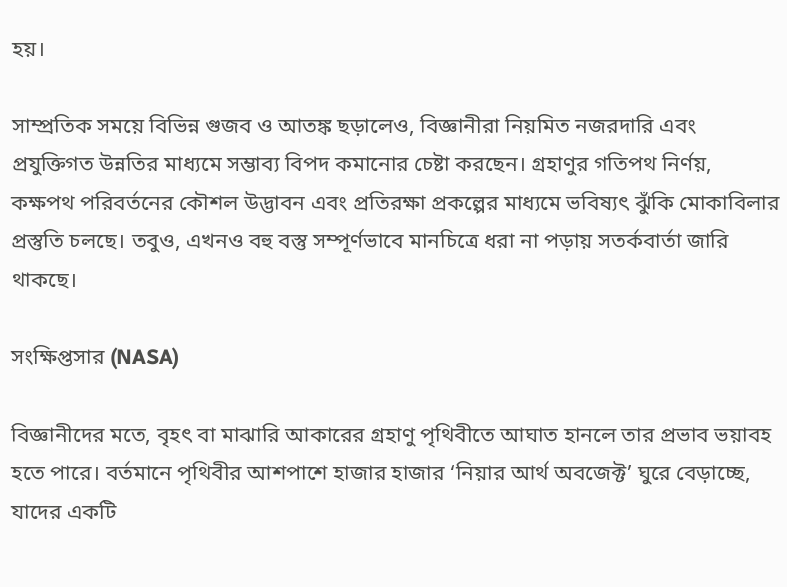হয়।

সাম্প্রতিক সময়ে বিভিন্ন গুজব ও আতঙ্ক ছড়ালেও, বিজ্ঞানীরা নিয়মিত নজরদারি এবং প্রযুক্তিগত উন্নতির মাধ্যমে সম্ভাব্য বিপদ কমানোর চেষ্টা করছেন। গ্রহাণুর গতিপথ নির্ণয়, কক্ষপথ পরিবর্তনের কৌশল উদ্ভাবন এবং প্রতিরক্ষা প্রকল্পের মাধ্যমে ভবিষ্যৎ ঝুঁকি মোকাবিলার প্রস্তুতি চলছে। তবুও, এখনও বহু বস্তু সম্পূর্ণভাবে মানচিত্রে ধরা না পড়ায় সতর্কবার্তা জারি থাকছে।

সংক্ষিপ্তসার (NASA)

বিজ্ঞানীদের মতে, বৃহৎ বা মাঝারি আকারের গ্রহাণু পৃথিবীতে আঘাত হানলে তার প্রভাব ভয়াবহ হতে পারে। বর্তমানে পৃথিবীর আশপাশে হাজার হাজার ‘নিয়ার আর্থ অবজেক্ট’ ঘুরে বেড়াচ্ছে, যাদের একটি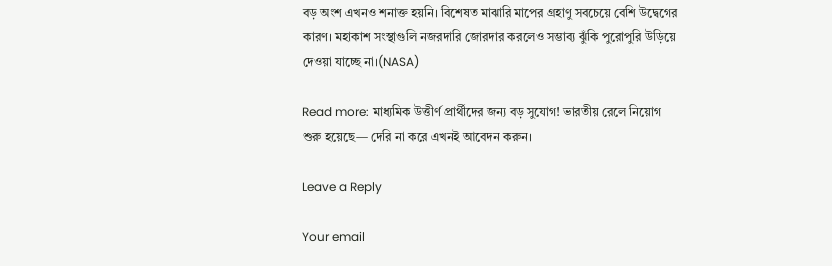বড় অংশ এখনও শনাক্ত হয়নি। বিশেষত মাঝারি মাপের গ্রহাণু সবচেয়ে বেশি উদ্বেগের কারণ। মহাকাশ সংস্থাগুলি নজরদারি জোরদার করলেও সম্ভাব্য ঝুঁকি পুরোপুরি উড়িয়ে দেওয়া যাচ্ছে না।(NASA)

Read more: মাধ্যমিক উত্তীর্ণ প্রার্থীদের জন্য বড় সুযোগ! ভারতীয় রেলে নিয়োগ শুরু হয়েছে— দেরি না করে এখনই আবেদন করুন।

Leave a Reply

Your email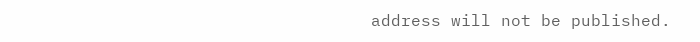address will not be published.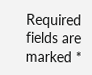Required fields are marked *